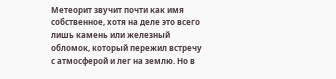Метеорит звучит почти как имя собственное, хотя на деле это всего лишь камень или железный обломок, который пережил встречу с атмосферой и лег на землю. Но в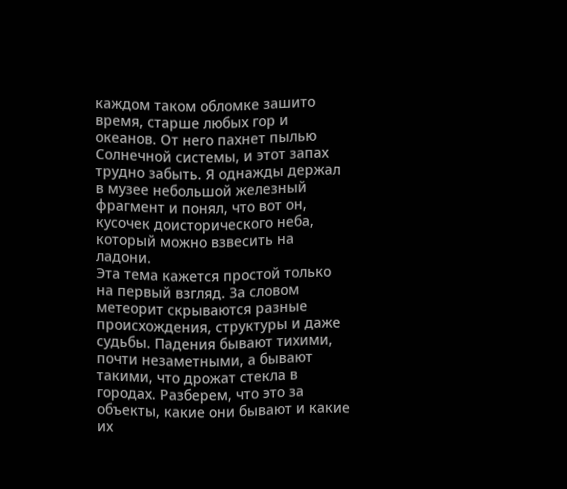каждом таком обломке зашито время, старше любых гор и океанов. От него пахнет пылью Солнечной системы, и этот запах трудно забыть. Я однажды держал в музее небольшой железный фрагмент и понял, что вот он, кусочек доисторического неба, который можно взвесить на ладони.
Эта тема кажется простой только на первый взгляд. За словом метеорит скрываются разные происхождения, структуры и даже судьбы. Падения бывают тихими, почти незаметными, а бывают такими, что дрожат стекла в городах. Разберем, что это за объекты, какие они бывают и какие их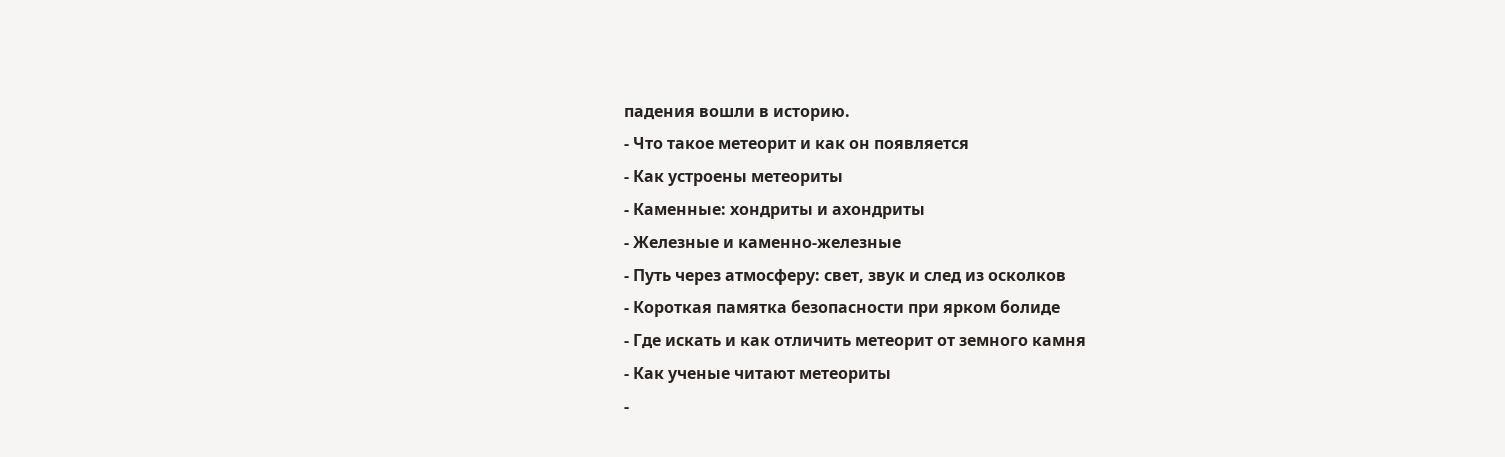падения вошли в историю.
- Что такое метеорит и как он появляется
- Как устроены метеориты
- Каменные: хондриты и ахондриты
- Железные и каменно-железные
- Путь через атмосферу: свет, звук и след из осколков
- Короткая памятка безопасности при ярком болиде
- Где искать и как отличить метеорит от земного камня
- Как ученые читают метеориты
-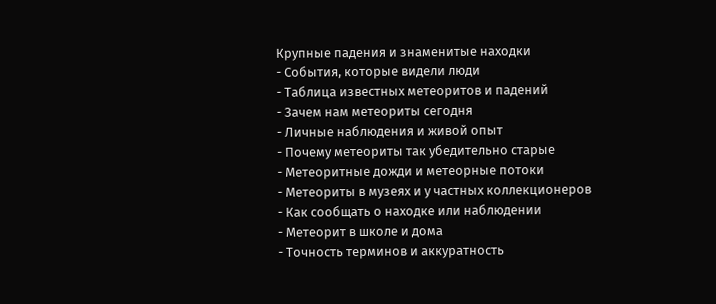Крупные падения и знаменитые находки
- События, которые видели люди
- Таблица известных метеоритов и падений
- Зачем нам метеориты сегодня
- Личные наблюдения и живой опыт
- Почему метеориты так убедительно старые
- Метеоритные дожди и метеорные потоки
- Метеориты в музеях и у частных коллекционеров
- Как сообщать о находке или наблюдении
- Метеорит в школе и дома
- Точность терминов и аккуратность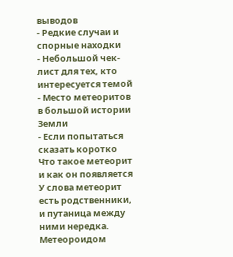выводов
- Редкие случаи и спорные находки
- Небольшой чек-лист для тех, кто интересуется темой
- Место метеоритов в большой истории Земли
- Если попытаться сказать коротко
Что такое метеорит и как он появляется
У слова метеорит есть родственники, и путаница между ними нередка. Метеороидом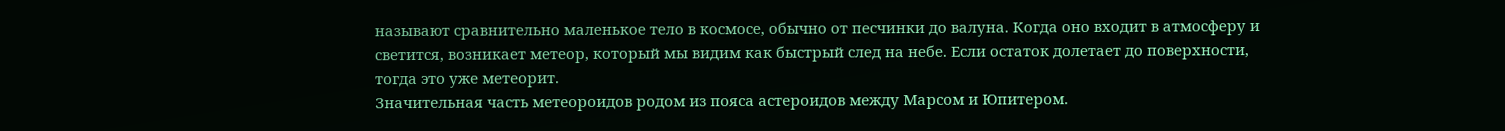называют сравнительно маленькое тело в космосе, обычно от песчинки до валуна. Когда оно входит в атмосферу и светится, возникает метеор, который мы видим как быстрый след на небе. Если остаток долетает до поверхности, тогда это уже метеорит.
Значительная часть метеороидов родом из пояса астероидов между Марсом и Юпитером.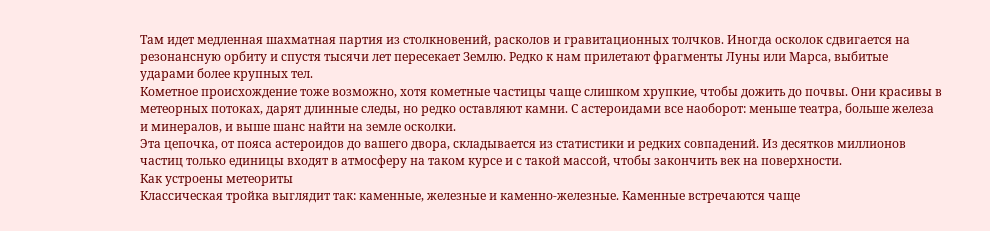Там идет медленная шахматная партия из столкновений, расколов и гравитационных толчков. Иногда осколок сдвигается на резонансную орбиту и спустя тысячи лет пересекает Землю. Редко к нам прилетают фрагменты Луны или Марса, выбитые ударами более крупных тел.
Кометное происхождение тоже возможно, хотя кометные частицы чаще слишком хрупкие, чтобы дожить до почвы. Они красивы в метеорных потоках, дарят длинные следы, но редко оставляют камни. С астероидами все наоборот: меньше театра, больше железа и минералов, и выше шанс найти на земле осколки.
Эта цепочка, от пояса астероидов до вашего двора, складывается из статистики и редких совпадений. Из десятков миллионов частиц только единицы входят в атмосферу на таком курсе и с такой массой, чтобы закончить век на поверхности.
Как устроены метеориты
Классическая тройка выглядит так: каменные, железные и каменно-железные. Каменные встречаются чаще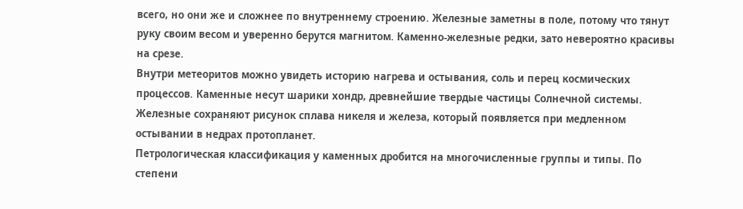всего, но они же и сложнее по внутреннему строению. Железные заметны в поле, потому что тянут руку своим весом и уверенно берутся магнитом. Каменно-железные редки, зато невероятно красивы на срезе.
Внутри метеоритов можно увидеть историю нагрева и остывания, соль и перец космических процессов. Каменные несут шарики хондр, древнейшие твердые частицы Солнечной системы. Железные сохраняют рисунок сплава никеля и железа, который появляется при медленном остывании в недрах протопланет.
Петрологическая классификация у каменных дробится на многочисленные группы и типы. По степени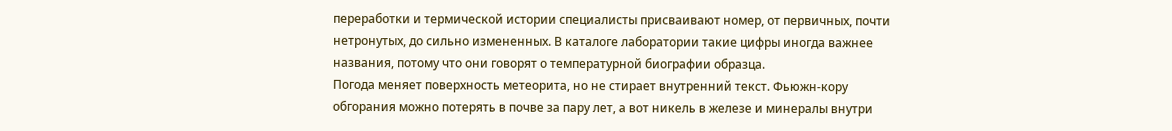переработки и термической истории специалисты присваивают номер, от первичных, почти нетронутых, до сильно измененных. В каталоге лаборатории такие цифры иногда важнее названия, потому что они говорят о температурной биографии образца.
Погода меняет поверхность метеорита, но не стирает внутренний текст. Фьюжн-кору обгорания можно потерять в почве за пару лет, а вот никель в железе и минералы внутри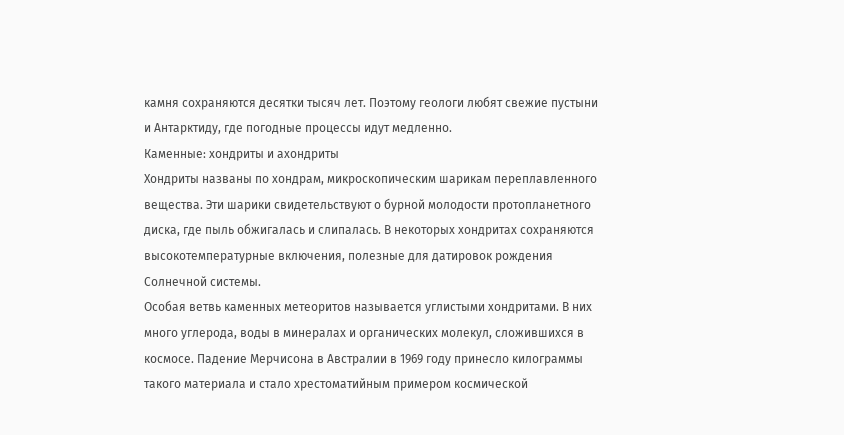камня сохраняются десятки тысяч лет. Поэтому геологи любят свежие пустыни и Антарктиду, где погодные процессы идут медленно.
Каменные: хондриты и ахондриты
Хондриты названы по хондрам, микроскопическим шарикам переплавленного вещества. Эти шарики свидетельствуют о бурной молодости протопланетного диска, где пыль обжигалась и слипалась. В некоторых хондритах сохраняются высокотемпературные включения, полезные для датировок рождения Солнечной системы.
Особая ветвь каменных метеоритов называется углистыми хондритами. В них много углерода, воды в минералах и органических молекул, сложившихся в космосе. Падение Мерчисона в Австралии в 1969 году принесло килограммы такого материала и стало хрестоматийным примером космической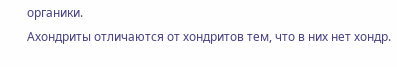органики.
Ахондриты отличаются от хондритов тем, что в них нет хондр.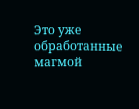Это уже обработанные магмой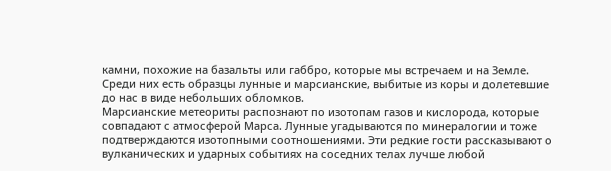камни, похожие на базальты или габбро, которые мы встречаем и на Земле. Среди них есть образцы лунные и марсианские, выбитые из коры и долетевшие до нас в виде небольших обломков.
Марсианские метеориты распознают по изотопам газов и кислорода, которые совпадают с атмосферой Марса. Лунные угадываются по минералогии и тоже подтверждаются изотопными соотношениями. Эти редкие гости рассказывают о вулканических и ударных событиях на соседних телах лучше любой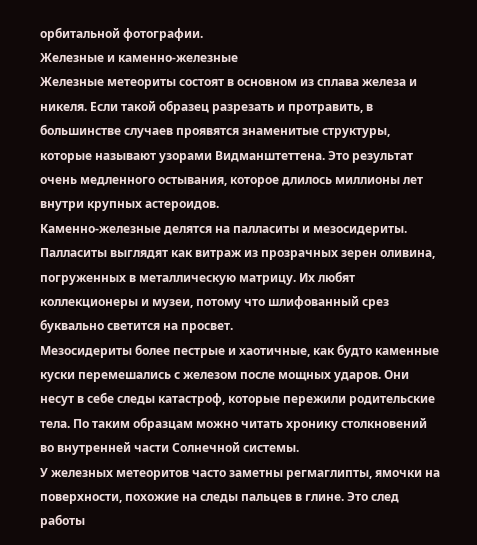орбитальной фотографии.
Железные и каменно-железные
Железные метеориты состоят в основном из сплава железа и никеля. Если такой образец разрезать и протравить, в большинстве случаев проявятся знаменитые структуры, которые называют узорами Видманштеттена. Это результат очень медленного остывания, которое длилось миллионы лет внутри крупных астероидов.
Каменно-железные делятся на палласиты и мезосидериты. Палласиты выглядят как витраж из прозрачных зерен оливина, погруженных в металлическую матрицу. Их любят коллекционеры и музеи, потому что шлифованный срез буквально светится на просвет.
Мезосидериты более пестрые и хаотичные, как будто каменные куски перемешались с железом после мощных ударов. Они несут в себе следы катастроф, которые пережили родительские тела. По таким образцам можно читать хронику столкновений во внутренней части Солнечной системы.
У железных метеоритов часто заметны регмаглипты, ямочки на поверхности, похожие на следы пальцев в глине. Это след работы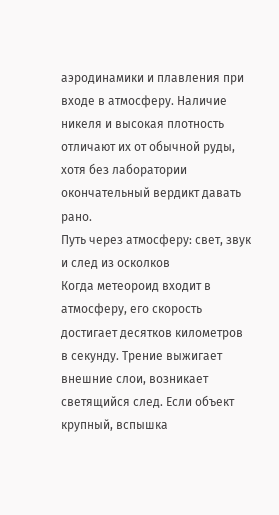аэродинамики и плавления при входе в атмосферу. Наличие никеля и высокая плотность отличают их от обычной руды, хотя без лаборатории окончательный вердикт давать рано.
Путь через атмосферу: свет, звук и след из осколков
Когда метеороид входит в атмосферу, его скорость достигает десятков километров в секунду. Трение выжигает внешние слои, возникает светящийся след. Если объект крупный, вспышка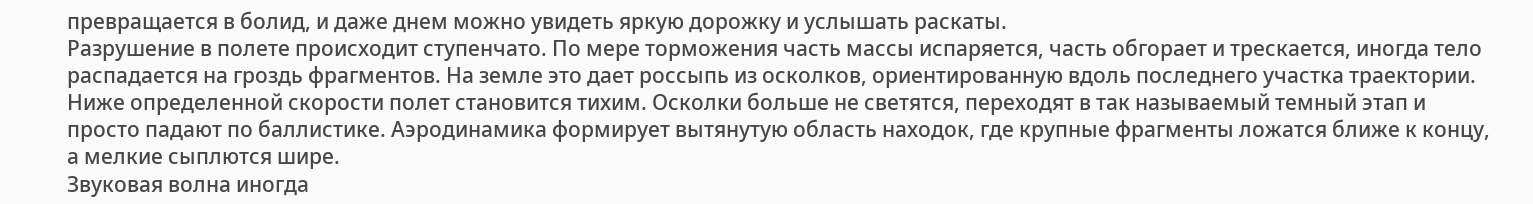превращается в болид, и даже днем можно увидеть яркую дорожку и услышать раскаты.
Разрушение в полете происходит ступенчато. По мере торможения часть массы испаряется, часть обгорает и трескается, иногда тело распадается на гроздь фрагментов. На земле это дает россыпь из осколков, ориентированную вдоль последнего участка траектории.
Ниже определенной скорости полет становится тихим. Осколки больше не светятся, переходят в так называемый темный этап и просто падают по баллистике. Аэродинамика формирует вытянутую область находок, где крупные фрагменты ложатся ближе к концу, а мелкие сыплются шире.
Звуковая волна иногда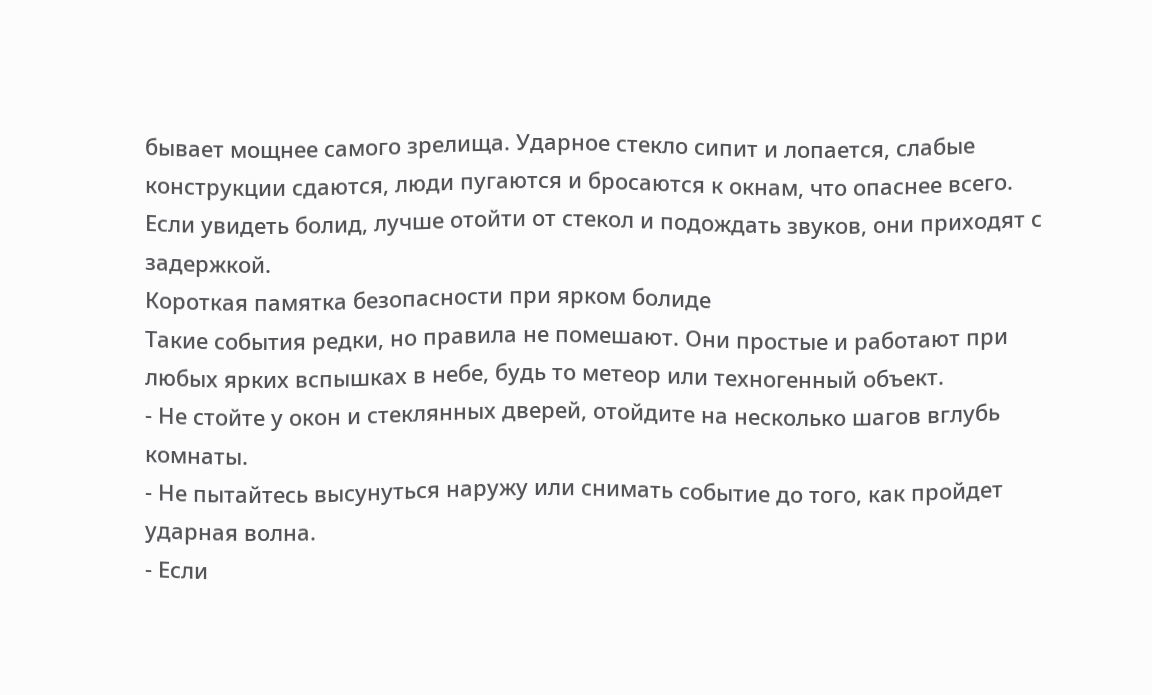бывает мощнее самого зрелища. Ударное стекло сипит и лопается, слабые конструкции сдаются, люди пугаются и бросаются к окнам, что опаснее всего. Если увидеть болид, лучше отойти от стекол и подождать звуков, они приходят с задержкой.
Короткая памятка безопасности при ярком болиде
Такие события редки, но правила не помешают. Они простые и работают при любых ярких вспышках в небе, будь то метеор или техногенный объект.
- Не стойте у окон и стеклянных дверей, отойдите на несколько шагов вглубь комнаты.
- Не пытайтесь высунуться наружу или снимать событие до того, как пройдет ударная волна.
- Если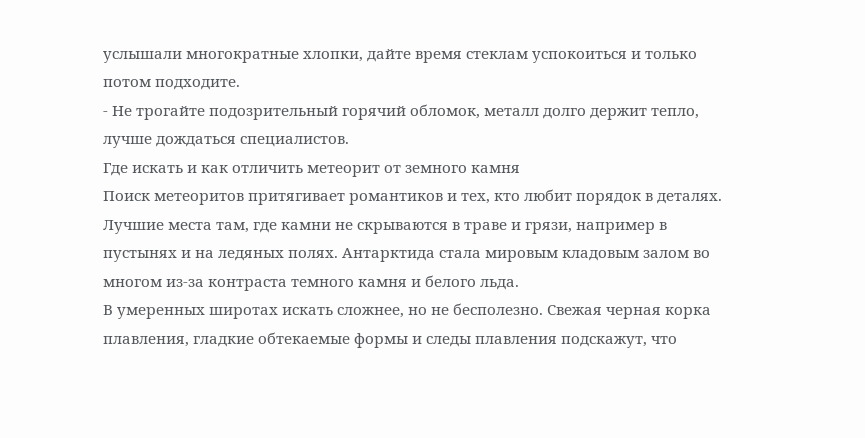услышали многократные хлопки, дайте время стеклам успокоиться и только потом подходите.
- Не трогайте подозрительный горячий обломок, металл долго держит тепло, лучше дождаться специалистов.
Где искать и как отличить метеорит от земного камня
Поиск метеоритов притягивает романтиков и тех, кто любит порядок в деталях. Лучшие места там, где камни не скрываются в траве и грязи, например в пустынях и на ледяных полях. Антарктида стала мировым кладовым залом во многом из-за контраста темного камня и белого льда.
В умеренных широтах искать сложнее, но не бесполезно. Свежая черная корка плавления, гладкие обтекаемые формы и следы плавления подскажут, что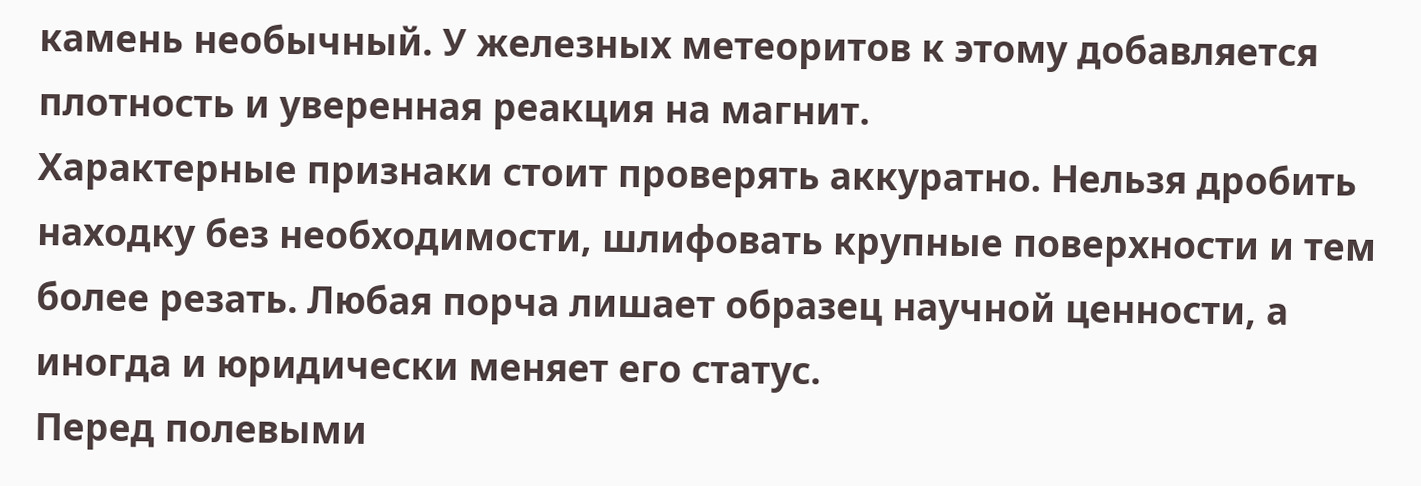камень необычный. У железных метеоритов к этому добавляется плотность и уверенная реакция на магнит.
Характерные признаки стоит проверять аккуратно. Нельзя дробить находку без необходимости, шлифовать крупные поверхности и тем более резать. Любая порча лишает образец научной ценности, а иногда и юридически меняет его статус.
Перед полевыми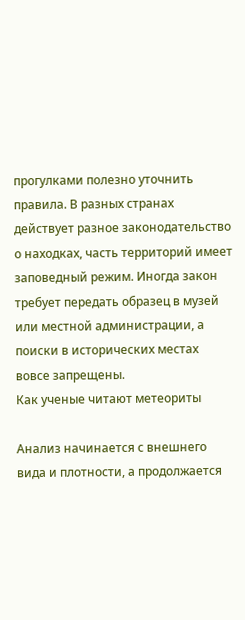прогулками полезно уточнить правила. В разных странах действует разное законодательство о находках, часть территорий имеет заповедный режим. Иногда закон требует передать образец в музей или местной администрации, а поиски в исторических местах вовсе запрещены.
Как ученые читают метеориты

Анализ начинается с внешнего вида и плотности, а продолжается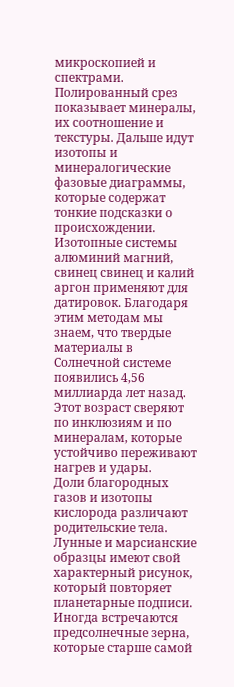микроскопией и спектрами. Полированный срез показывает минералы, их соотношение и текстуры. Дальше идут изотопы и минералогические фазовые диаграммы, которые содержат тонкие подсказки о происхождении.
Изотопные системы алюминий магний, свинец свинец и калий аргон применяют для датировок. Благодаря этим методам мы знаем, что твердые материалы в Солнечной системе появились 4,56 миллиарда лет назад. Этот возраст сверяют по инклюзиям и по минералам, которые устойчиво переживают нагрев и удары.
Доли благородных газов и изотопы кислорода различают родительские тела. Лунные и марсианские образцы имеют свой характерный рисунок, который повторяет планетарные подписи. Иногда встречаются предсолнечные зерна, которые старше самой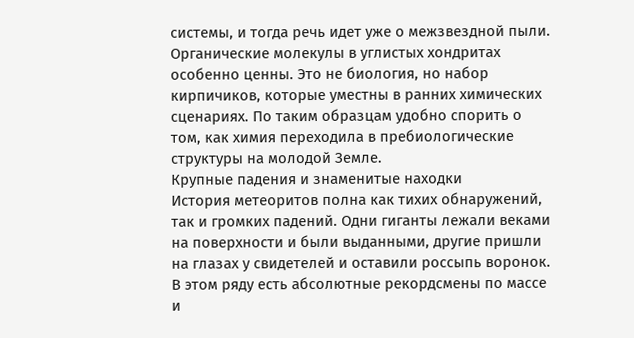системы, и тогда речь идет уже о межзвездной пыли.
Органические молекулы в углистых хондритах особенно ценны. Это не биология, но набор кирпичиков, которые уместны в ранних химических сценариях. По таким образцам удобно спорить о том, как химия переходила в пребиологические структуры на молодой Земле.
Крупные падения и знаменитые находки
История метеоритов полна как тихих обнаружений, так и громких падений. Одни гиганты лежали веками на поверхности и были выданными, другие пришли на глазах у свидетелей и оставили россыпь воронок. В этом ряду есть абсолютные рекордсмены по массе и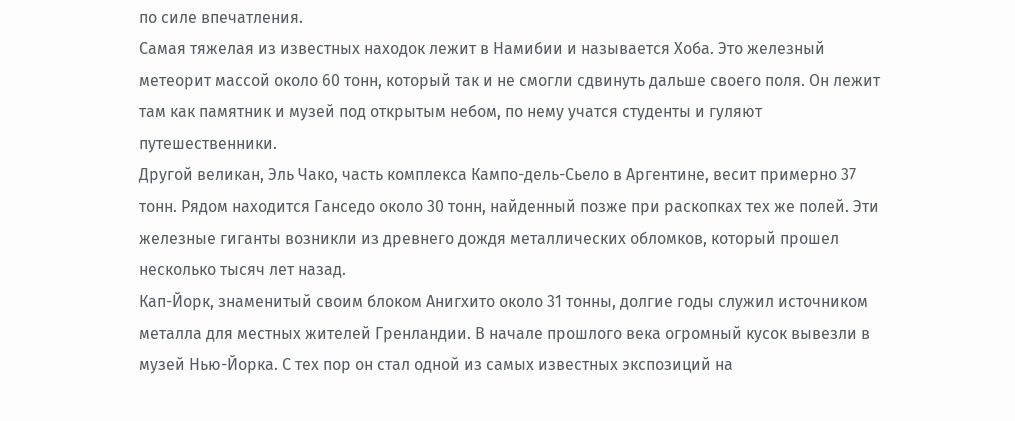по силе впечатления.
Самая тяжелая из известных находок лежит в Намибии и называется Хоба. Это железный метеорит массой около 60 тонн, который так и не смогли сдвинуть дальше своего поля. Он лежит там как памятник и музей под открытым небом, по нему учатся студенты и гуляют путешественники.
Другой великан, Эль Чако, часть комплекса Кампо-дель-Сьело в Аргентине, весит примерно 37 тонн. Рядом находится Ганседо около 30 тонн, найденный позже при раскопках тех же полей. Эти железные гиганты возникли из древнего дождя металлических обломков, который прошел несколько тысяч лет назад.
Кап-Йорк, знаменитый своим блоком Анигхито около 31 тонны, долгие годы служил источником металла для местных жителей Гренландии. В начале прошлого века огромный кусок вывезли в музей Нью-Йорка. С тех пор он стал одной из самых известных экспозиций на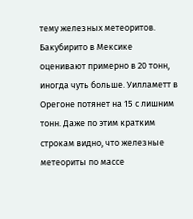тему железных метеоритов.
Бакубирито в Мексике оценивают примерно в 20 тонн, иногда чуть больше. Уилламетт в Орегоне потянет на 15 с лишним тонн. Даже по этим кратким строкам видно, что железные метеориты по массе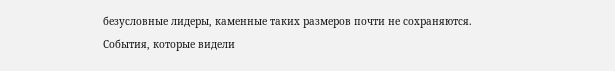безусловные лидеры, каменные таких размеров почти не сохраняются.
События, которые видели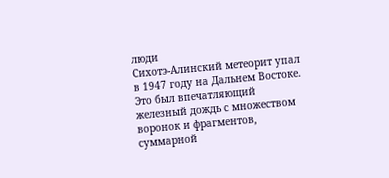люди
Сихотэ-Алинский метеорит упал в 1947 году на Дальнем Востоке. Это был впечатляющий железный дождь с множеством воронок и фрагментов, суммарной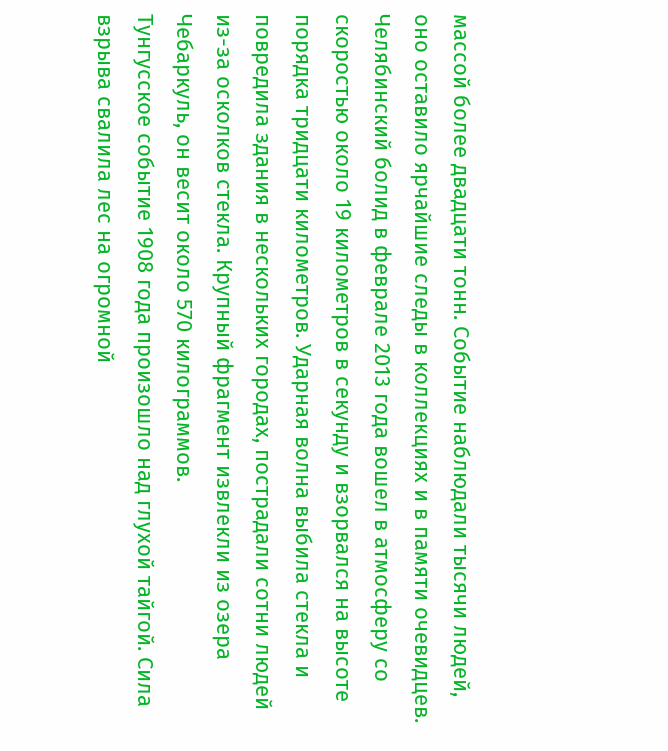массой более двадцати тонн. Событие наблюдали тысячи людей, оно оставило ярчайшие следы в коллекциях и в памяти очевидцев.
Челябинский болид в феврале 2013 года вошел в атмосферу со скоростью около 19 километров в секунду и взорвался на высоте порядка тридцати километров. Ударная волна выбила стекла и повредила здания в нескольких городах, пострадали сотни людей из-за осколков стекла. Крупный фрагмент извлекли из озера Чебаркуль, он весит около 570 килограммов.
Тунгусское событие 1908 года произошло над глухой тайгой. Сила взрыва свалила лес на огромной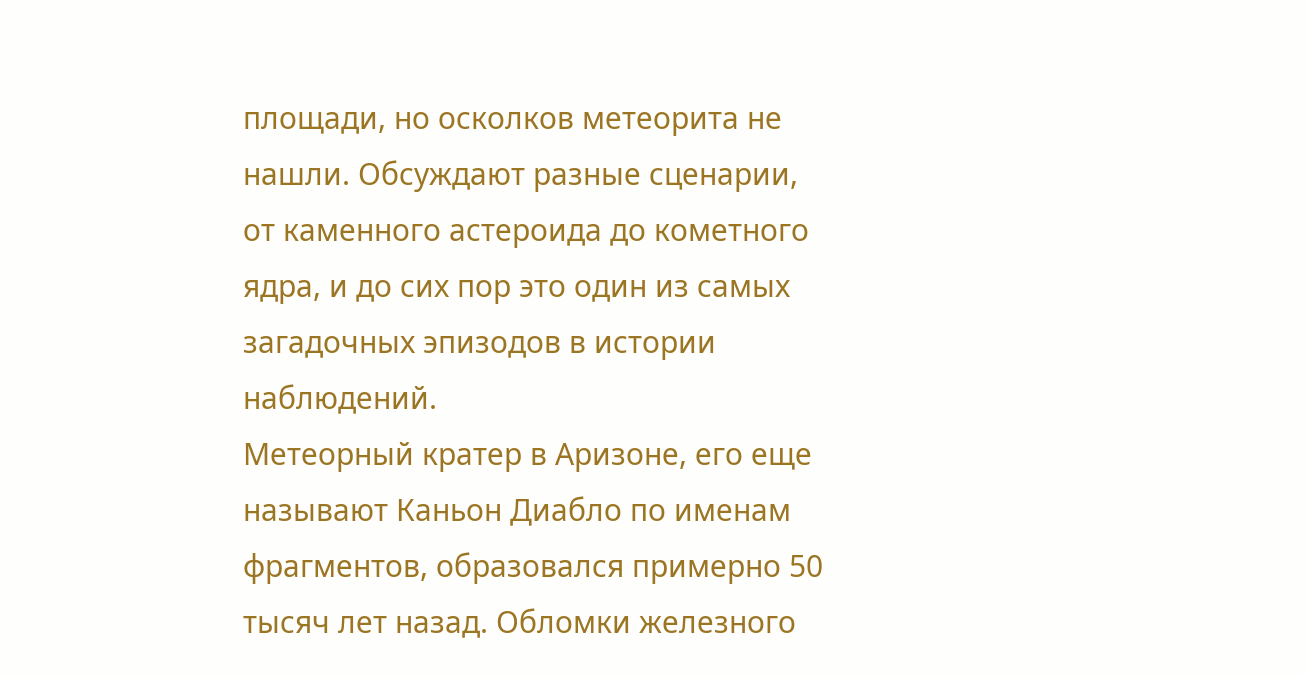площади, но осколков метеорита не нашли. Обсуждают разные сценарии, от каменного астероида до кометного ядра, и до сих пор это один из самых загадочных эпизодов в истории наблюдений.
Метеорный кратер в Аризоне, его еще называют Каньон Диабло по именам фрагментов, образовался примерно 50 тысяч лет назад. Обломки железного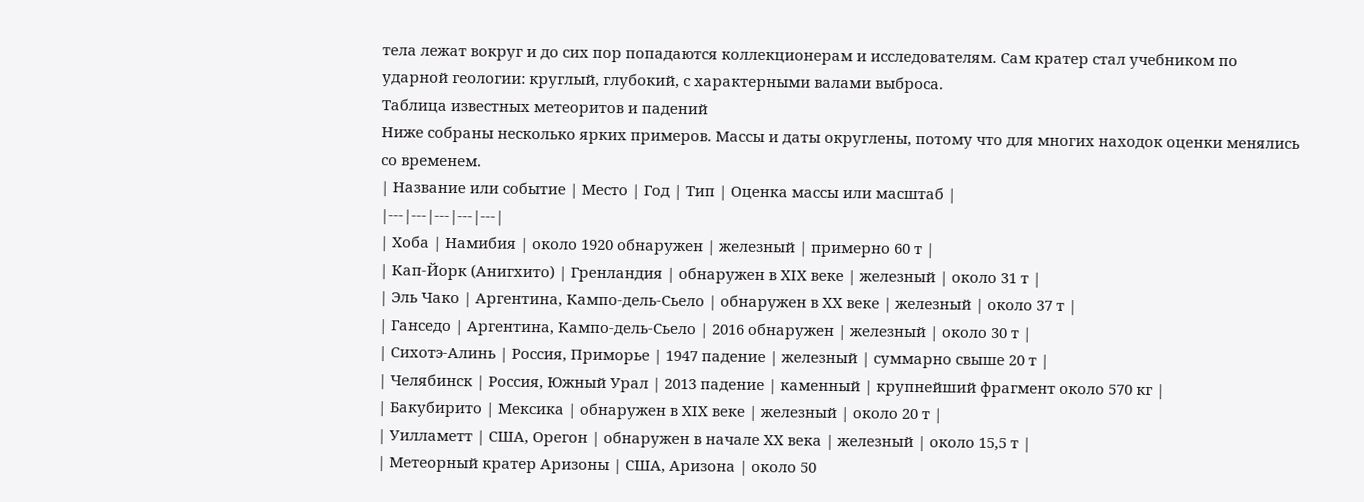тела лежат вокруг и до сих пор попадаются коллекционерам и исследователям. Сам кратер стал учебником по ударной геологии: круглый, глубокий, с характерными валами выброса.
Таблица известных метеоритов и падений
Ниже собраны несколько ярких примеров. Массы и даты округлены, потому что для многих находок оценки менялись со временем.
| Название или событие | Место | Год | Тип | Оценка массы или масштаб |
|---|---|---|---|---|
| Хоба | Намибия | около 1920 обнаружен | железный | примерно 60 т |
| Кап-Йорк (Анигхито) | Гренландия | обнаружен в XIX веке | железный | около 31 т |
| Эль Чако | Аргентина, Кампо-дель-Сьело | обнаружен в XX веке | железный | около 37 т |
| Ганседо | Аргентина, Кампо-дель-Сьело | 2016 обнаружен | железный | около 30 т |
| Сихотэ-Алинь | Россия, Приморье | 1947 падение | железный | суммарно свыше 20 т |
| Челябинск | Россия, Южный Урал | 2013 падение | каменный | крупнейший фрагмент около 570 кг |
| Бакубирито | Мексика | обнаружен в XIX веке | железный | около 20 т |
| Уилламетт | США, Орегон | обнаружен в начале XX века | железный | около 15,5 т |
| Метеорный кратер Аризоны | США, Аризона | около 50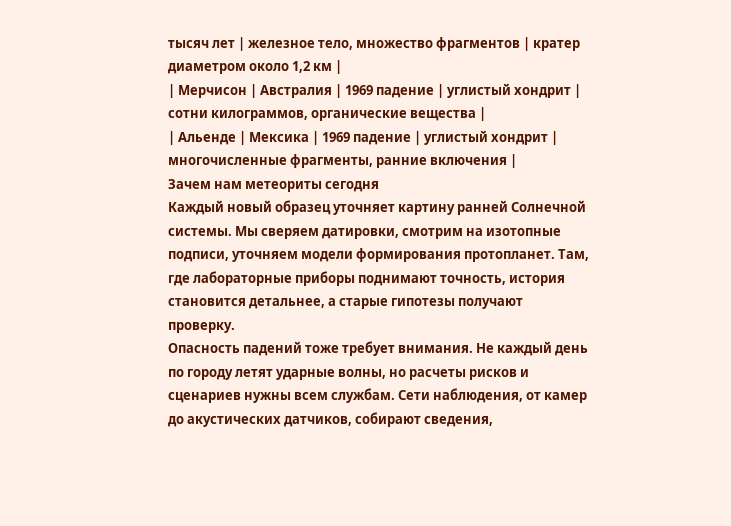тысяч лет | железное тело, множество фрагментов | кратер диаметром около 1,2 км |
| Мерчисон | Австралия | 1969 падение | углистый хондрит | сотни килограммов, органические вещества |
| Альенде | Мексика | 1969 падение | углистый хондрит | многочисленные фрагменты, ранние включения |
Зачем нам метеориты сегодня
Каждый новый образец уточняет картину ранней Солнечной системы. Мы сверяем датировки, смотрим на изотопные подписи, уточняем модели формирования протопланет. Там, где лабораторные приборы поднимают точность, история становится детальнее, а старые гипотезы получают проверку.
Опасность падений тоже требует внимания. Не каждый день по городу летят ударные волны, но расчеты рисков и сценариев нужны всем службам. Сети наблюдения, от камер до акустических датчиков, собирают сведения,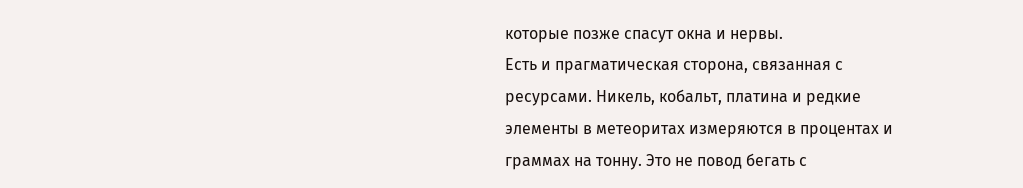которые позже спасут окна и нервы.
Есть и прагматическая сторона, связанная с ресурсами. Никель, кобальт, платина и редкие элементы в метеоритах измеряются в процентах и граммах на тонну. Это не повод бегать с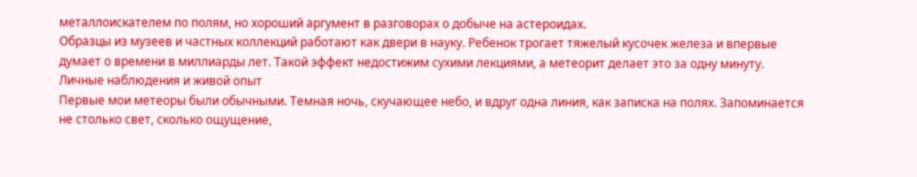металлоискателем по полям, но хороший аргумент в разговорах о добыче на астероидах.
Образцы из музеев и частных коллекций работают как двери в науку. Ребенок трогает тяжелый кусочек железа и впервые думает о времени в миллиарды лет. Такой эффект недостижим сухими лекциями, а метеорит делает это за одну минуту.
Личные наблюдения и живой опыт
Первые мои метеоры были обычными. Темная ночь, скучающее небо, и вдруг одна линия, как записка на полях. Запоминается не столько свет, сколько ощущение,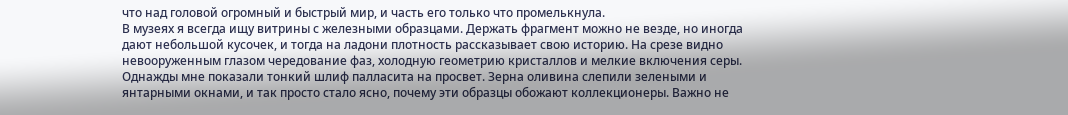что над головой огромный и быстрый мир, и часть его только что промелькнула.
В музеях я всегда ищу витрины с железными образцами. Держать фрагмент можно не везде, но иногда дают небольшой кусочек, и тогда на ладони плотность рассказывает свою историю. На срезе видно невооруженным глазом чередование фаз, холодную геометрию кристаллов и мелкие включения серы.
Однажды мне показали тонкий шлиф палласита на просвет. Зерна оливина слепили зелеными и янтарными окнами, и так просто стало ясно, почему эти образцы обожают коллекционеры. Важно не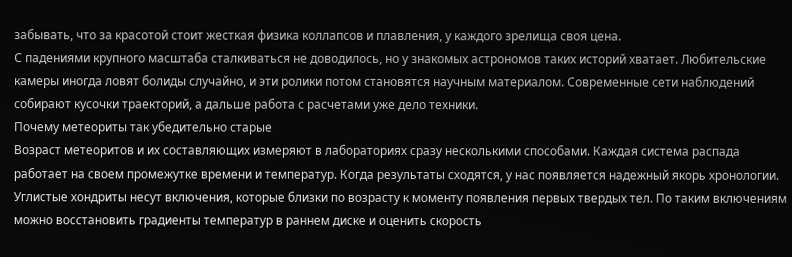забывать, что за красотой стоит жесткая физика коллапсов и плавления, у каждого зрелища своя цена.
С падениями крупного масштаба сталкиваться не доводилось, но у знакомых астрономов таких историй хватает. Любительские камеры иногда ловят болиды случайно, и эти ролики потом становятся научным материалом. Современные сети наблюдений собирают кусочки траекторий, а дальше работа с расчетами уже дело техники.
Почему метеориты так убедительно старые
Возраст метеоритов и их составляющих измеряют в лабораториях сразу несколькими способами. Каждая система распада работает на своем промежутке времени и температур. Когда результаты сходятся, у нас появляется надежный якорь хронологии.
Углистые хондриты несут включения, которые близки по возрасту к моменту появления первых твердых тел. По таким включениям можно восстановить градиенты температур в раннем диске и оценить скорость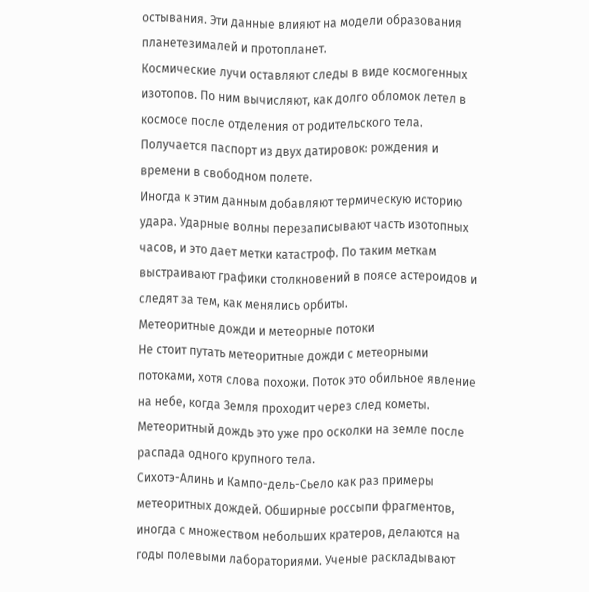остывания. Эти данные влияют на модели образования планетезималей и протопланет.
Космические лучи оставляют следы в виде космогенных изотопов. По ним вычисляют, как долго обломок летел в космосе после отделения от родительского тела. Получается паспорт из двух датировок: рождения и времени в свободном полете.
Иногда к этим данным добавляют термическую историю удара. Ударные волны перезаписывают часть изотопных часов, и это дает метки катастроф. По таким меткам выстраивают графики столкновений в поясе астероидов и следят за тем, как менялись орбиты.
Метеоритные дожди и метеорные потоки
Не стоит путать метеоритные дожди с метеорными потоками, хотя слова похожи. Поток это обильное явление на небе, когда Земля проходит через след кометы. Метеоритный дождь это уже про осколки на земле после распада одного крупного тела.
Сихотэ-Алинь и Кампо-дель-Сьело как раз примеры метеоритных дождей. Обширные россыпи фрагментов, иногда с множеством небольших кратеров, делаются на годы полевыми лабораториями. Ученые раскладывают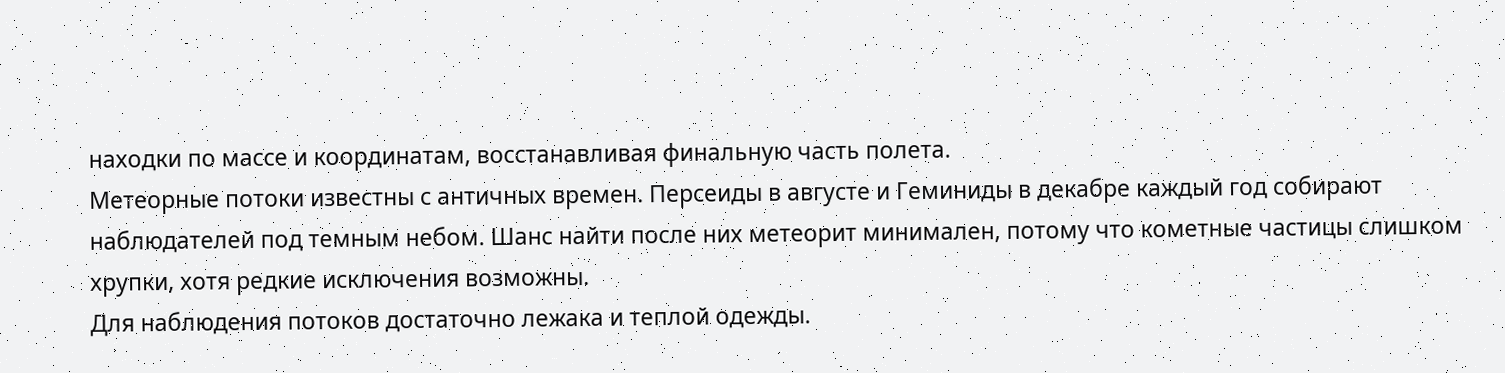находки по массе и координатам, восстанавливая финальную часть полета.
Метеорные потоки известны с античных времен. Персеиды в августе и Геминиды в декабре каждый год собирают наблюдателей под темным небом. Шанс найти после них метеорит минимален, потому что кометные частицы слишком хрупки, хотя редкие исключения возможны.
Для наблюдения потоков достаточно лежака и теплой одежды.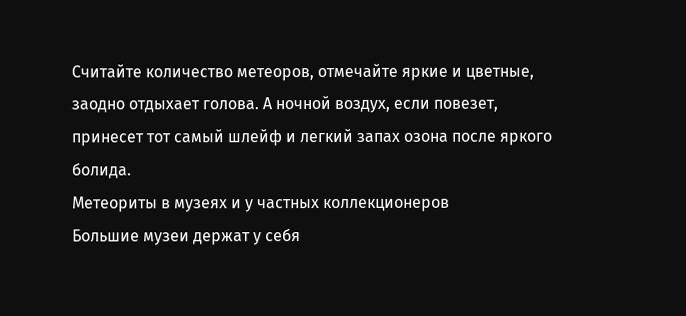Считайте количество метеоров, отмечайте яркие и цветные, заодно отдыхает голова. А ночной воздух, если повезет, принесет тот самый шлейф и легкий запах озона после яркого болида.
Метеориты в музеях и у частных коллекционеров
Большие музеи держат у себя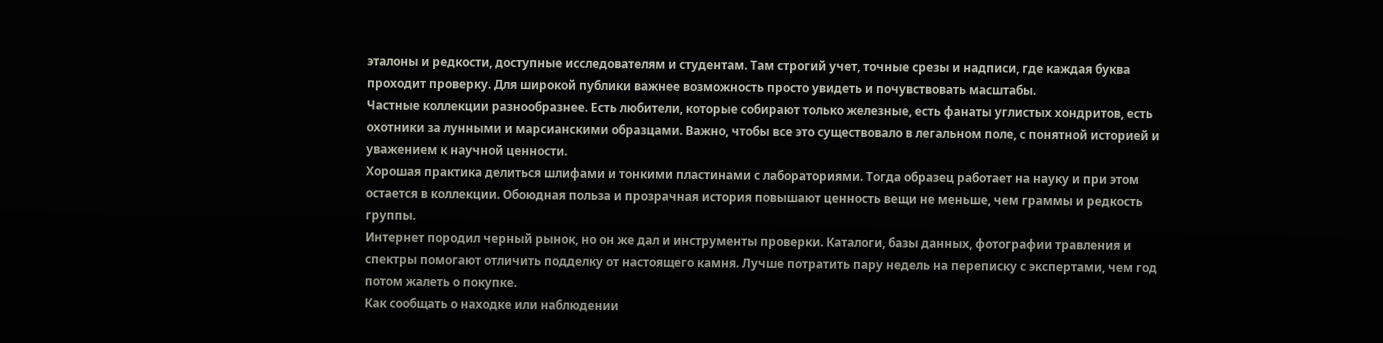эталоны и редкости, доступные исследователям и студентам. Там строгий учет, точные срезы и надписи, где каждая буква проходит проверку. Для широкой публики важнее возможность просто увидеть и почувствовать масштабы.
Частные коллекции разнообразнее. Есть любители, которые собирают только железные, есть фанаты углистых хондритов, есть охотники за лунными и марсианскими образцами. Важно, чтобы все это существовало в легальном поле, с понятной историей и уважением к научной ценности.
Хорошая практика делиться шлифами и тонкими пластинами с лабораториями. Тогда образец работает на науку и при этом остается в коллекции. Обоюдная польза и прозрачная история повышают ценность вещи не меньше, чем граммы и редкость группы.
Интернет породил черный рынок, но он же дал и инструменты проверки. Каталоги, базы данных, фотографии травления и спектры помогают отличить подделку от настоящего камня. Лучше потратить пару недель на переписку с экспертами, чем год потом жалеть о покупке.
Как сообщать о находке или наблюдении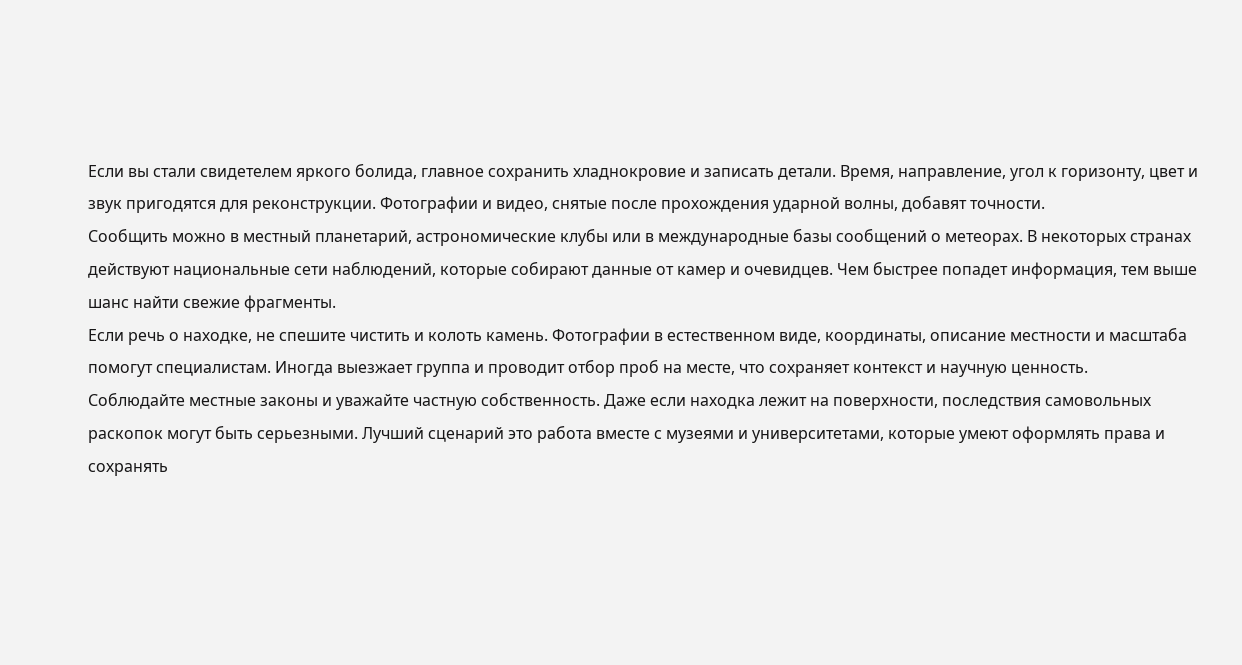Если вы стали свидетелем яркого болида, главное сохранить хладнокровие и записать детали. Время, направление, угол к горизонту, цвет и звук пригодятся для реконструкции. Фотографии и видео, снятые после прохождения ударной волны, добавят точности.
Сообщить можно в местный планетарий, астрономические клубы или в международные базы сообщений о метеорах. В некоторых странах действуют национальные сети наблюдений, которые собирают данные от камер и очевидцев. Чем быстрее попадет информация, тем выше шанс найти свежие фрагменты.
Если речь о находке, не спешите чистить и колоть камень. Фотографии в естественном виде, координаты, описание местности и масштаба помогут специалистам. Иногда выезжает группа и проводит отбор проб на месте, что сохраняет контекст и научную ценность.
Соблюдайте местные законы и уважайте частную собственность. Даже если находка лежит на поверхности, последствия самовольных раскопок могут быть серьезными. Лучший сценарий это работа вместе с музеями и университетами, которые умеют оформлять права и сохранять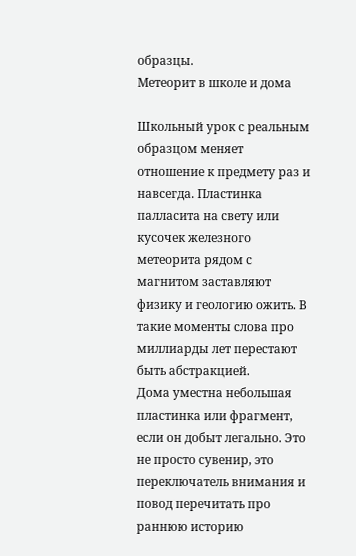образцы.
Метеорит в школе и дома

Школьный урок с реальным образцом меняет отношение к предмету раз и навсегда. Пластинка палласита на свету или кусочек железного метеорита рядом с магнитом заставляют физику и геологию ожить. В такие моменты слова про миллиарды лет перестают быть абстракцией.
Дома уместна небольшая пластинка или фрагмент, если он добыт легально. Это не просто сувенир, это переключатель внимания и повод перечитать про раннюю историю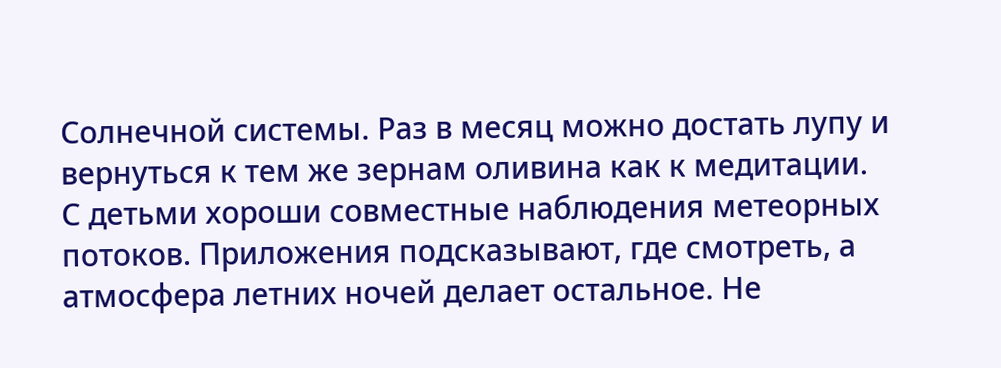Солнечной системы. Раз в месяц можно достать лупу и вернуться к тем же зернам оливина как к медитации.
С детьми хороши совместные наблюдения метеорных потоков. Приложения подсказывают, где смотреть, а атмосфера летних ночей делает остальное. Не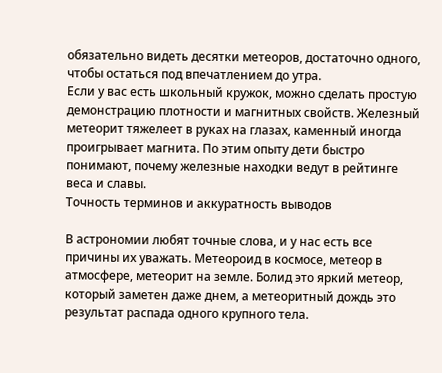обязательно видеть десятки метеоров, достаточно одного, чтобы остаться под впечатлением до утра.
Если у вас есть школьный кружок, можно сделать простую демонстрацию плотности и магнитных свойств. Железный метеорит тяжелеет в руках на глазах, каменный иногда проигрывает магнита. По этим опыту дети быстро понимают, почему железные находки ведут в рейтинге веса и славы.
Точность терминов и аккуратность выводов

В астрономии любят точные слова, и у нас есть все причины их уважать. Метеороид в космосе, метеор в атмосфере, метеорит на земле. Болид это яркий метеор, который заметен даже днем, а метеоритный дождь это результат распада одного крупного тела.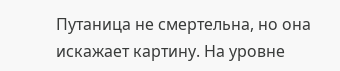Путаница не смертельна, но она искажает картину. На уровне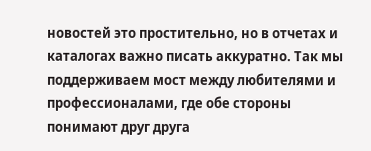новостей это простительно, но в отчетах и каталогах важно писать аккуратно. Так мы поддерживаем мост между любителями и профессионалами, где обе стороны понимают друг друга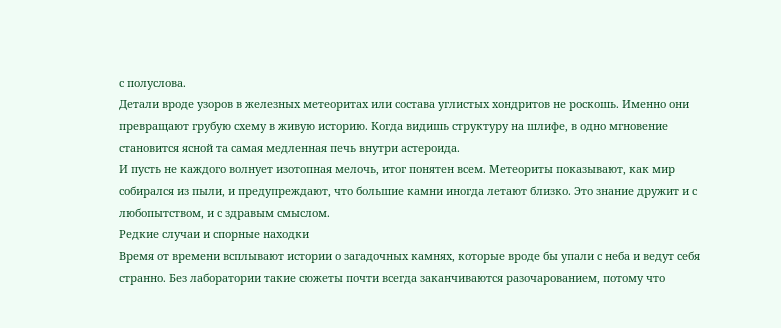с полуслова.
Детали вроде узоров в железных метеоритах или состава углистых хондритов не роскошь. Именно они превращают грубую схему в живую историю. Когда видишь структуру на шлифе, в одно мгновение становится ясной та самая медленная печь внутри астероида.
И пусть не каждого волнует изотопная мелочь, итог понятен всем. Метеориты показывают, как мир собирался из пыли, и предупреждают, что большие камни иногда летают близко. Это знание дружит и с любопытством, и с здравым смыслом.
Редкие случаи и спорные находки
Время от времени всплывают истории о загадочных камнях, которые вроде бы упали с неба и ведут себя странно. Без лаборатории такие сюжеты почти всегда заканчиваются разочарованием, потому что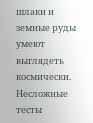шлаки и земные руды умеют выглядеть космически. Несложные тесты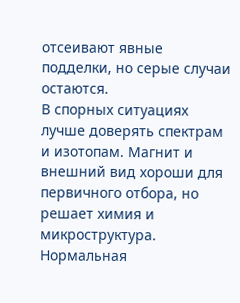отсеивают явные подделки, но серые случаи остаются.
В спорных ситуациях лучше доверять спектрам и изотопам. Магнит и внешний вид хороши для первичного отбора, но решает химия и микроструктура. Нормальная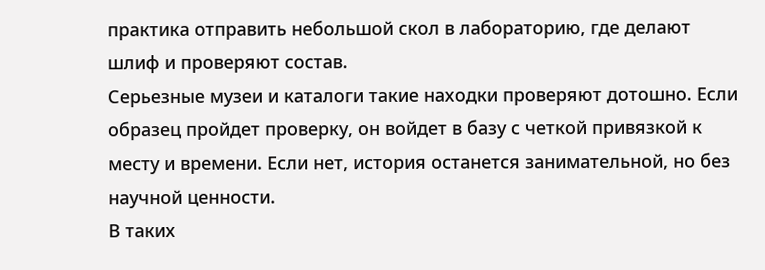практика отправить небольшой скол в лабораторию, где делают шлиф и проверяют состав.
Серьезные музеи и каталоги такие находки проверяют дотошно. Если образец пройдет проверку, он войдет в базу с четкой привязкой к месту и времени. Если нет, история останется занимательной, но без научной ценности.
В таких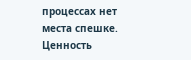процессах нет места спешке. Ценность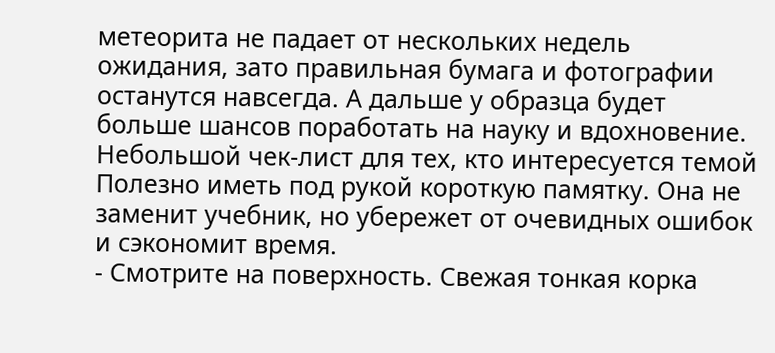метеорита не падает от нескольких недель ожидания, зато правильная бумага и фотографии останутся навсегда. А дальше у образца будет больше шансов поработать на науку и вдохновение.
Небольшой чек-лист для тех, кто интересуется темой
Полезно иметь под рукой короткую памятку. Она не заменит учебник, но убережет от очевидных ошибок и сэкономит время.
- Смотрите на поверхность. Свежая тонкая корка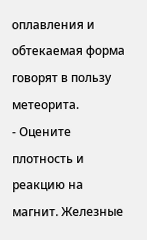оплавления и обтекаемая форма говорят в пользу метеорита.
- Оцените плотность и реакцию на магнит. Железные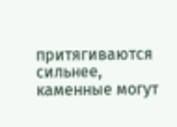притягиваются сильнее, каменные могут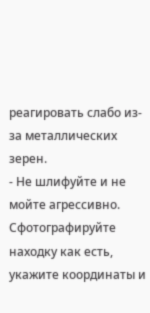реагировать слабо из-за металлических зерен.
- Не шлифуйте и не мойте агрессивно. Сфотографируйте находку как есть, укажите координаты и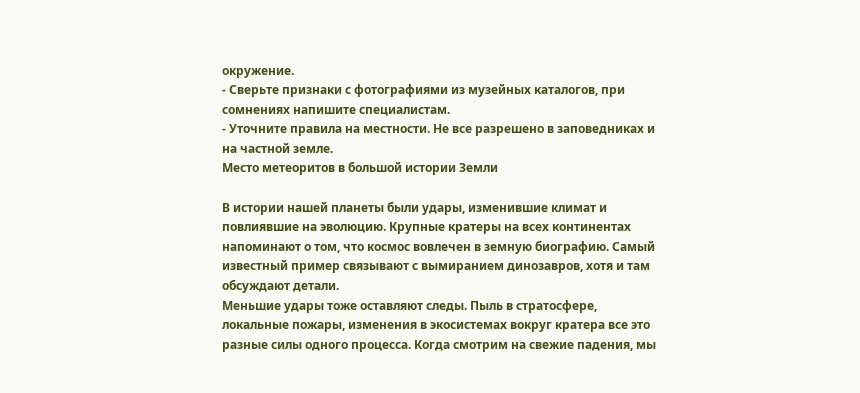окружение.
- Сверьте признаки с фотографиями из музейных каталогов, при сомнениях напишите специалистам.
- Уточните правила на местности. Не все разрешено в заповедниках и на частной земле.
Место метеоритов в большой истории Земли

В истории нашей планеты были удары, изменившие климат и повлиявшие на эволюцию. Крупные кратеры на всех континентах напоминают о том, что космос вовлечен в земную биографию. Самый известный пример связывают с вымиранием динозавров, хотя и там обсуждают детали.
Меньшие удары тоже оставляют следы. Пыль в стратосфере, локальные пожары, изменения в экосистемах вокруг кратера все это разные силы одного процесса. Когда смотрим на свежие падения, мы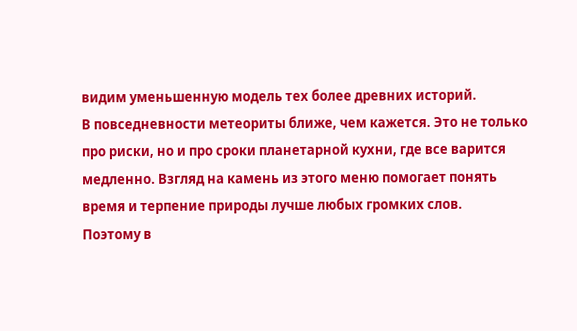видим уменьшенную модель тех более древних историй.
В повседневности метеориты ближе, чем кажется. Это не только про риски, но и про сроки планетарной кухни, где все варится медленно. Взгляд на камень из этого меню помогает понять время и терпение природы лучше любых громких слов.
Поэтому в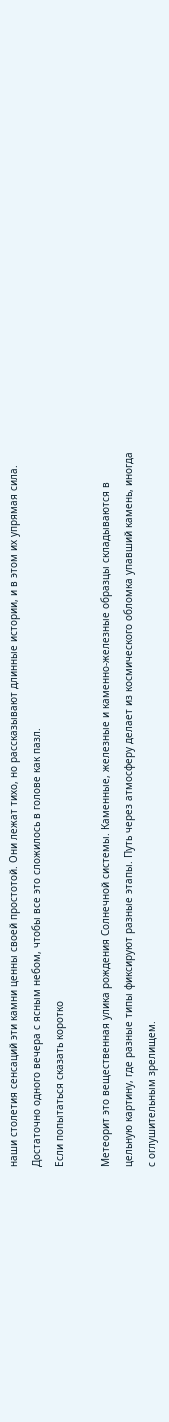наши столетия сенсаций эти камни ценны своей простотой. Они лежат тихо, но рассказывают длинные истории, и в этом их упрямая сила. Достаточно одного вечера с ясным небом, чтобы все это сложилось в голове как пазл.
Если попытаться сказать коротко

Метеорит это вещественная улика рождения Солнечной системы. Каменные, железные и каменно-железные образцы складываются в цельную картину, где разные типы фиксируют разные этапы. Путь через атмосферу делает из космического обломка упавший камень, иногда с оглушительным зрелищем.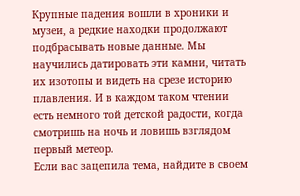Крупные падения вошли в хроники и музеи, а редкие находки продолжают подбрасывать новые данные. Мы научились датировать эти камни, читать их изотопы и видеть на срезе историю плавления. И в каждом таком чтении есть немного той детской радости, когда смотришь на ночь и ловишь взглядом первый метеор.
Если вас зацепила тема, найдите в своем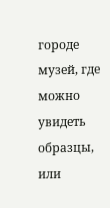городе музей, где можно увидеть образцы, или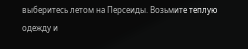выберитесь летом на Персеиды. Возьмите теплую одежду и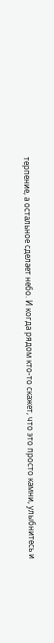терпение, а остальное сделает небо. И когда рядом кто-то скажет, что это просто камни, улыбнитесь и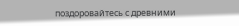поздоровайтесь с древними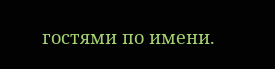гостями по имени.